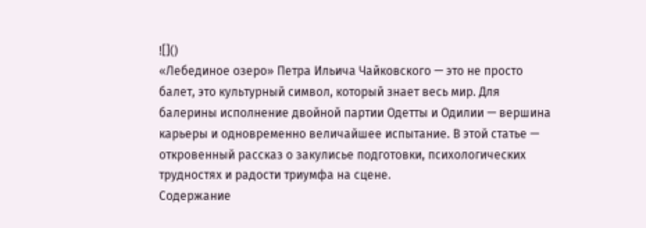![]()
«Лебединое озеро» Петра Ильича Чайковского — это не просто балет, это культурный символ, который знает весь мир. Для балерины исполнение двойной партии Одетты и Одилии — вершина карьеры и одновременно величайшее испытание. В этой статье — откровенный рассказ о закулисье подготовки, психологических трудностях и радости триумфа на сцене.
Содержание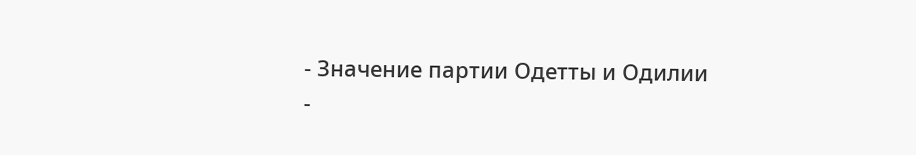- Значение партии Одетты и Одилии
-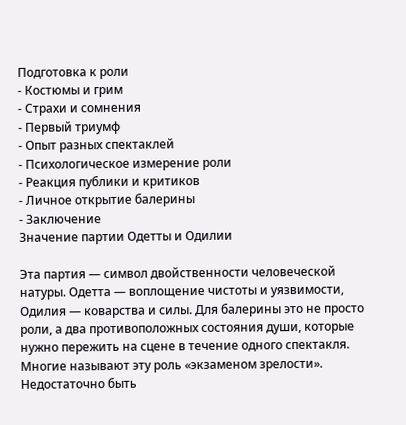Подготовка к роли
- Костюмы и грим
- Страхи и сомнения
- Первый триумф
- Опыт разных спектаклей
- Психологическое измерение роли
- Реакция публики и критиков
- Личное открытие балерины
- Заключение
Значение партии Одетты и Одилии

Эта партия — символ двойственности человеческой натуры. Одетта — воплощение чистоты и уязвимости, Одилия — коварства и силы. Для балерины это не просто роли, а два противоположных состояния души, которые нужно пережить на сцене в течение одного спектакля.
Многие называют эту роль «экзаменом зрелости». Недостаточно быть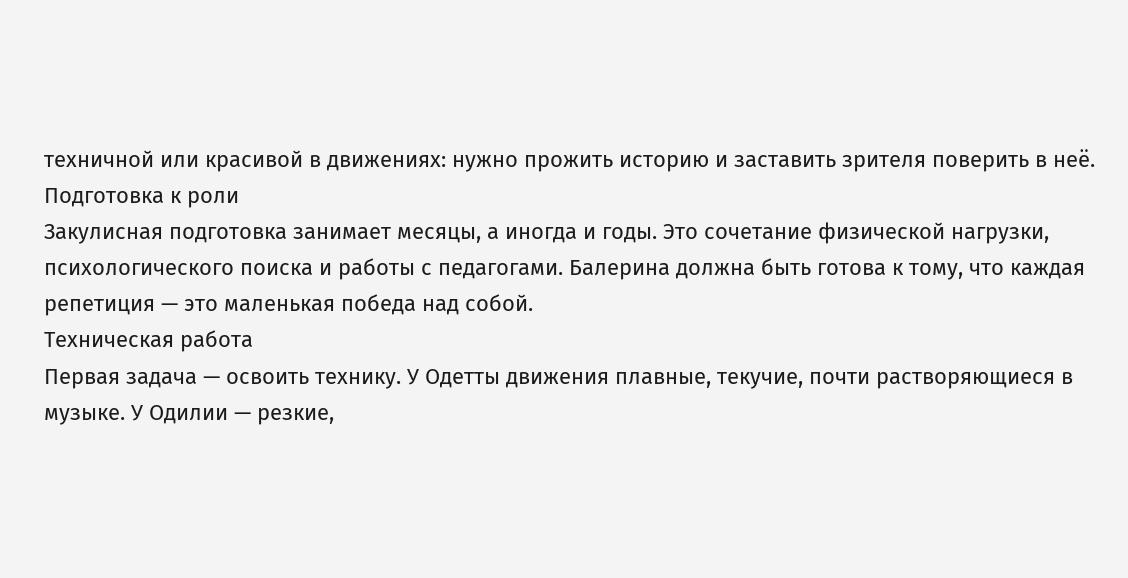техничной или красивой в движениях: нужно прожить историю и заставить зрителя поверить в неё.
Подготовка к роли
Закулисная подготовка занимает месяцы, а иногда и годы. Это сочетание физической нагрузки, психологического поиска и работы с педагогами. Балерина должна быть готова к тому, что каждая репетиция — это маленькая победа над собой.
Техническая работа
Первая задача — освоить технику. У Одетты движения плавные, текучие, почти растворяющиеся в музыке. У Одилии — резкие,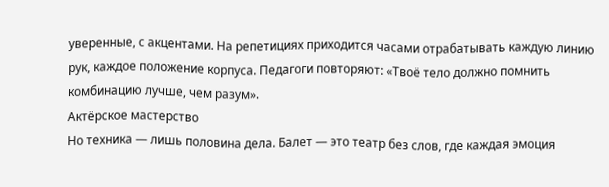уверенные, с акцентами. На репетициях приходится часами отрабатывать каждую линию рук, каждое положение корпуса. Педагоги повторяют: «Твоё тело должно помнить комбинацию лучше, чем разум».
Актёрское мастерство
Но техника — лишь половина дела. Балет — это театр без слов, где каждая эмоция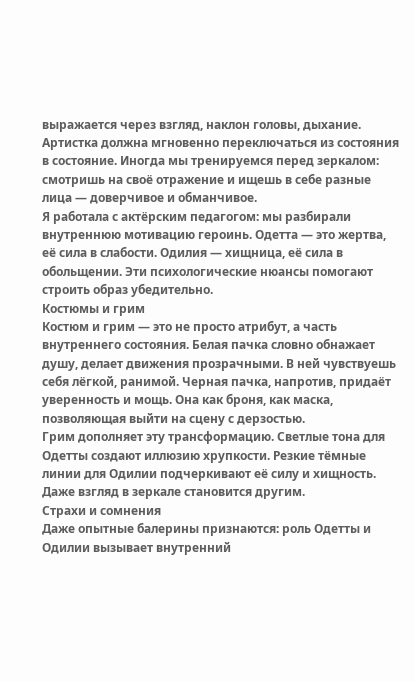выражается через взгляд, наклон головы, дыхание. Артистка должна мгновенно переключаться из состояния в состояние. Иногда мы тренируемся перед зеркалом: смотришь на своё отражение и ищешь в себе разные лица — доверчивое и обманчивое.
Я работала с актёрским педагогом: мы разбирали внутреннюю мотивацию героинь. Одетта — это жертва, её сила в слабости. Одилия — хищница, её сила в обольщении. Эти психологические нюансы помогают строить образ убедительно.
Костюмы и грим
Костюм и грим — это не просто атрибут, а часть внутреннего состояния. Белая пачка словно обнажает душу, делает движения прозрачными. В ней чувствуешь себя лёгкой, ранимой. Черная пачка, напротив, придаёт уверенность и мощь. Она как броня, как маска, позволяющая выйти на сцену с дерзостью.
Грим дополняет эту трансформацию. Светлые тона для Одетты создают иллюзию хрупкости. Резкие тёмные линии для Одилии подчеркивают её силу и хищность. Даже взгляд в зеркале становится другим.
Страхи и сомнения
Даже опытные балерины признаются: роль Одетты и Одилии вызывает внутренний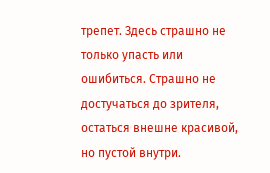трепет. Здесь страшно не только упасть или ошибиться. Страшно не достучаться до зрителя, остаться внешне красивой, но пустой внутри.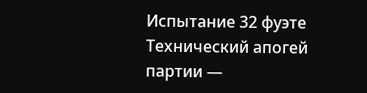Испытание 32 фуэте
Технический апогей партии —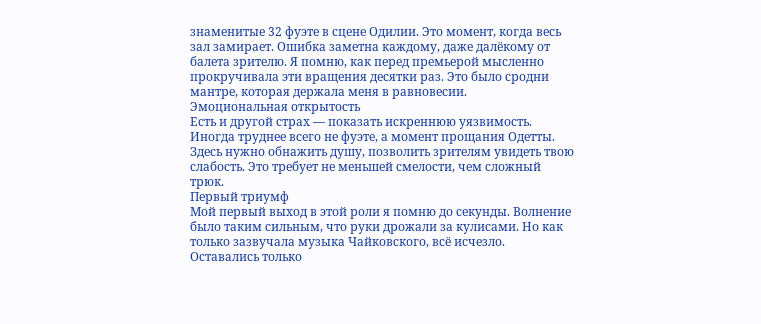знаменитые 32 фуэте в сцене Одилии. Это момент, когда весь зал замирает. Ошибка заметна каждому, даже далёкому от балета зрителю. Я помню, как перед премьерой мысленно прокручивала эти вращения десятки раз. Это было сродни мантре, которая держала меня в равновесии.
Эмоциональная открытость
Есть и другой страх — показать искреннюю уязвимость. Иногда труднее всего не фуэте, а момент прощания Одетты. Здесь нужно обнажить душу, позволить зрителям увидеть твою слабость. Это требует не меньшей смелости, чем сложный трюк.
Первый триумф
Мой первый выход в этой роли я помню до секунды. Волнение было таким сильным, что руки дрожали за кулисами. Но как только зазвучала музыка Чайковского, всё исчезло. Оставались только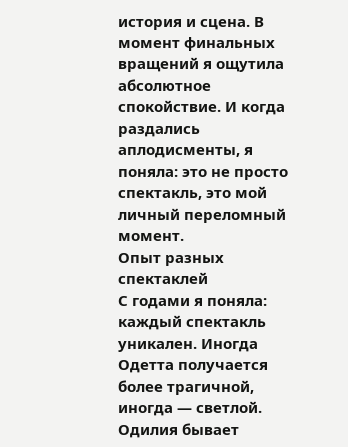история и сцена. В момент финальных вращений я ощутила абсолютное спокойствие. И когда раздались аплодисменты, я поняла: это не просто спектакль, это мой личный переломный момент.
Опыт разных спектаклей
С годами я поняла: каждый спектакль уникален. Иногда Одетта получается более трагичной, иногда — светлой. Одилия бывает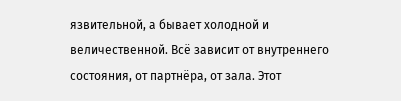язвительной, а бывает холодной и величественной. Всё зависит от внутреннего состояния, от партнёра, от зала. Этот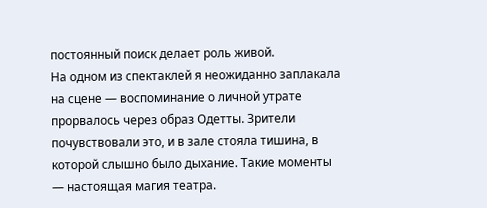постоянный поиск делает роль живой.
На одном из спектаклей я неожиданно заплакала на сцене — воспоминание о личной утрате прорвалось через образ Одетты. Зрители почувствовали это, и в зале стояла тишина, в которой слышно было дыхание. Такие моменты — настоящая магия театра.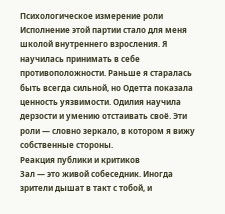Психологическое измерение роли
Исполнение этой партии стало для меня школой внутреннего взросления. Я научилась принимать в себе противоположности. Раньше я старалась быть всегда сильной, но Одетта показала ценность уязвимости. Одилия научила дерзости и умению отстаивать своё. Эти роли — словно зеркало, в котором я вижу собственные стороны.
Реакция публики и критиков
Зал — это живой собеседник. Иногда зрители дышат в такт с тобой, и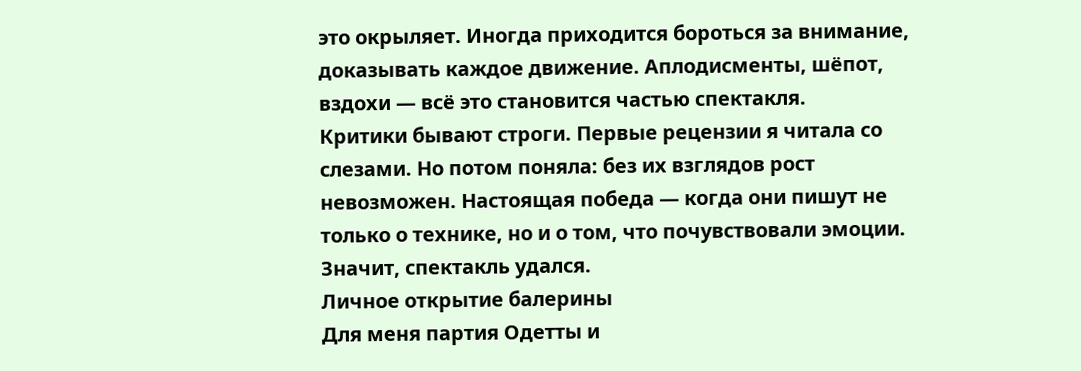это окрыляет. Иногда приходится бороться за внимание, доказывать каждое движение. Аплодисменты, шёпот, вздохи — всё это становится частью спектакля.
Критики бывают строги. Первые рецензии я читала со слезами. Но потом поняла: без их взглядов рост невозможен. Настоящая победа — когда они пишут не только о технике, но и о том, что почувствовали эмоции. Значит, спектакль удался.
Личное открытие балерины
Для меня партия Одетты и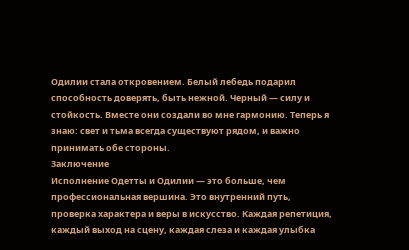Одилии стала откровением. Белый лебедь подарил способность доверять, быть нежной. Черный — силу и стойкость. Вместе они создали во мне гармонию. Теперь я знаю: свет и тьма всегда существуют рядом, и важно принимать обе стороны.
Заключение
Исполнение Одетты и Одилии — это больше, чем профессиональная вершина. Это внутренний путь, проверка характера и веры в искусство. Каждая репетиция, каждый выход на сцену, каждая слеза и каждая улыбка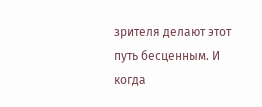зрителя делают этот путь бесценным. И когда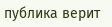публика верит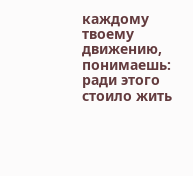каждому твоему движению, понимаешь: ради этого стоило жить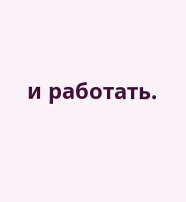и работать.